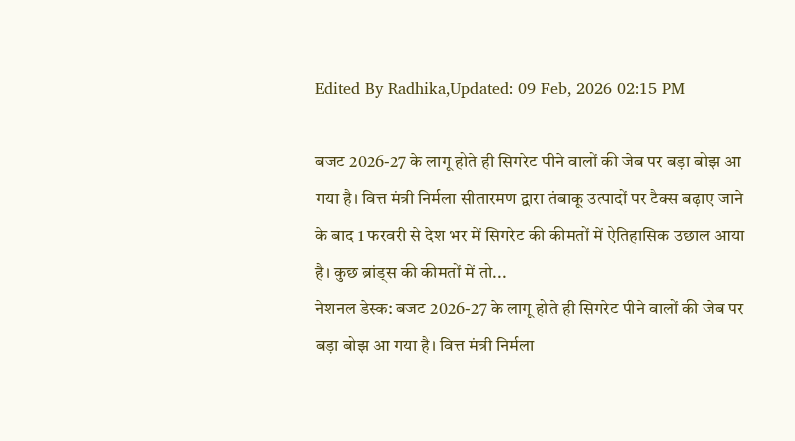Edited By Radhika,Updated: 09 Feb, 2026 02:15 PM

बजट 2026-27 के लागू होते ही सिगरेट पीने वालों की जेब पर बड़ा बोझ आ गया है। वित्त मंत्री निर्मला सीतारमण द्वारा तंबाकू उत्पादों पर टैक्स बढ़ाए जाने के बाद 1 फरवरी से देश भर में सिगरेट की कीमतों में ऐतिहासिक उछाल आया है। कुछ ब्रांड्स की कीमतों में तो...
नेशनल डेस्क: बजट 2026-27 के लागू होते ही सिगरेट पीने वालों की जेब पर बड़ा बोझ आ गया है। वित्त मंत्री निर्मला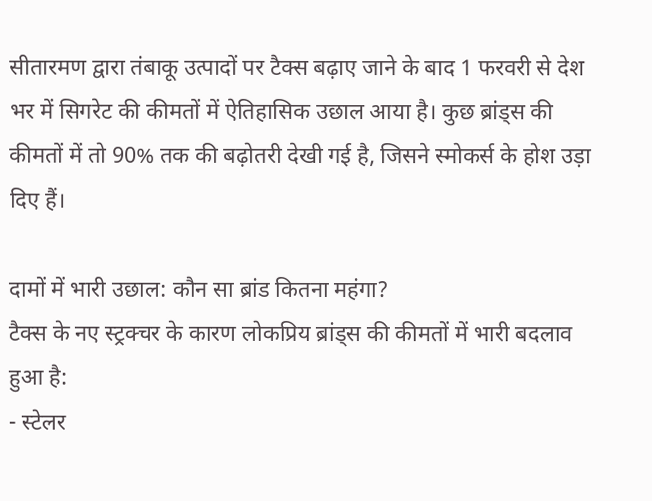सीतारमण द्वारा तंबाकू उत्पादों पर टैक्स बढ़ाए जाने के बाद 1 फरवरी से देश भर में सिगरेट की कीमतों में ऐतिहासिक उछाल आया है। कुछ ब्रांड्स की कीमतों में तो 90% तक की बढ़ोतरी देखी गई है, जिसने स्मोकर्स के होश उड़ा दिए हैं।

दामों में भारी उछाल: कौन सा ब्रांड कितना महंगा?
टैक्स के नए स्ट्रक्चर के कारण लोकप्रिय ब्रांड्स की कीमतों में भारी बदलाव हुआ है:
- स्टेलर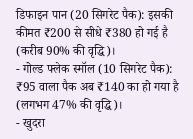डिफाइन पान (20 सिगरेट पैक): इसकी कीमत ₹200 से सीधे ₹380 हो गई है (करीब 90% की वृद्धि)।
- गोल्ड फ्लेक स्मॉल (10 सिगरेट पैक): ₹95 वाला पैक अब ₹140 का हो गया है (लगभग 47% की वृद्धि)।
- खुदरा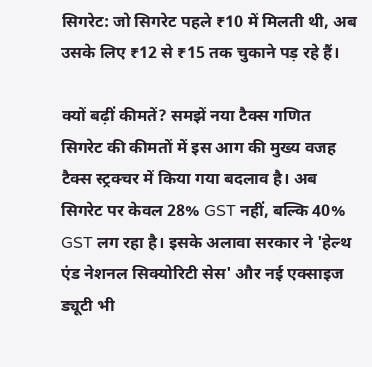सिगरेट: जो सिगरेट पहले ₹10 में मिलती थी, अब उसके लिए ₹12 से ₹15 तक चुकाने पड़ रहे हैं।

क्यों बढ़ीं कीमतें? समझें नया टैक्स गणित
सिगरेट की कीमतों में इस आग की मुख्य वजह टैक्स स्ट्रक्चर में किया गया बदलाव है। अब सिगरेट पर केवल 28% GST नहीं, बल्कि 40% GST लग रहा है। इसके अलावा सरकार ने 'हेल्थ एंड नेशनल सिक्योरिटी सेस' और नई एक्साइज ड्यूटी भी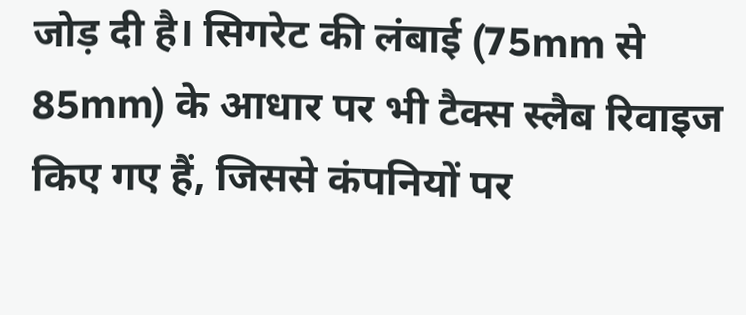जोड़ दी है। सिगरेट की लंबाई (75mm से 85mm) के आधार पर भी टैक्स स्लैब रिवाइज किए गए हैं, जिससे कंपनियों पर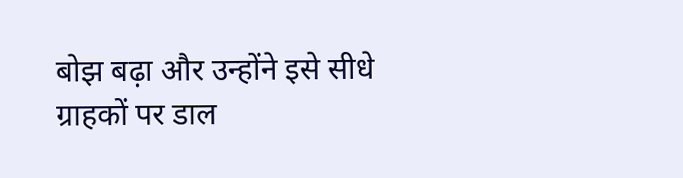बोझ बढ़ा और उन्होंने इसे सीधे ग्राहकों पर डाल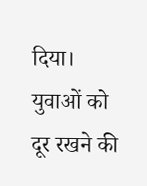दिया।
युवाओं को दूर रखने की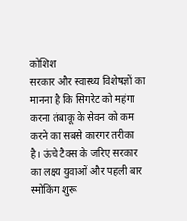कोशिश
सरकार और स्वास्थ्य विशेषज्ञों का मानना है कि सिगरेट को महंगा करना तंबाकू के सेवन को कम करने का सबसे कारगर तरीका है। ऊंचे टैक्स के जरिए सरकार का लक्ष्य युवाओं और पहली बार स्मोकिंग शुरू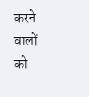करने वालों को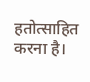हतोत्साहित करना है।